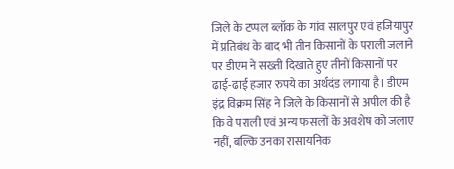जिले के टप्पल ब्लॉक के गांव सालपुर एवं हजियापुर में प्रतिबंध के बाद भी तीन किसानों के पराली जलाने पर डीएम ने सख्ती दिखाते हुए तीनों किसानों पर ढाई-ढाई हजार रुपये का अर्थदंड लगाया है। डीएम इंद्र विक्रम सिंह ने जिले के किसानों से अपील की है कि वे पराली एवं अन्य फसलों के अवशेष को जलाए नहीं, बल्कि उनका रासायनिक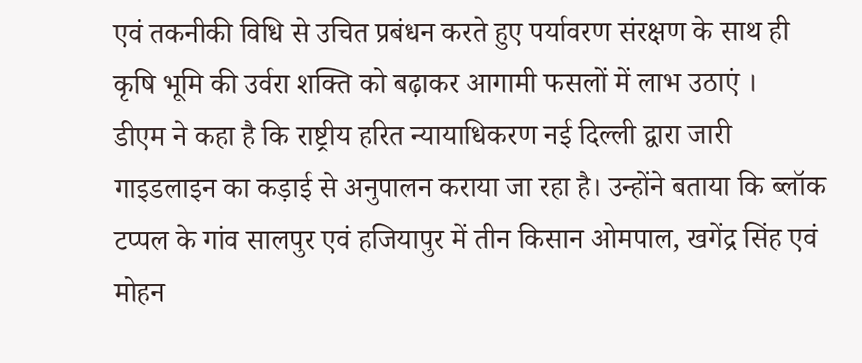एवं तकनीकी विधि से उचित प्रबंधन करते हुए पर्यावरण संरक्षण के साथ ही कृषि भूमि की उर्वरा शक्ति को बढ़ाकर आगामी फसलों में लाभ उठाएं ।
डीएम ने कहा है कि राष्ट्रीय हरित न्यायाधिकरण नई दिल्ली द्वारा जारी गाइडलाइन का कड़ाई से अनुपालन कराया जा रहा है। उन्होंने बताया कि ब्लॉक टप्पल के गांव सालपुर एवं हजियापुर में तीन किसान ओमपाल, खगेंद्र सिंह एवं मोहन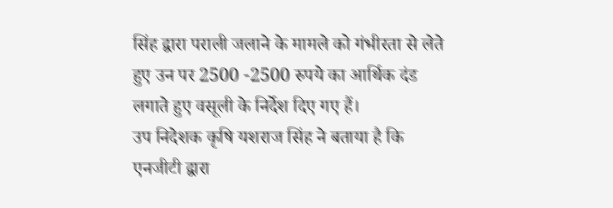सिंह द्वारा पराली जलाने के मामले को गंभीरता से लेते हुए उन पर 2500 -2500 रुपये का आर्थिक दंड लगाते हुए वसूली के निर्देश दिए गए हैं।
उप निदेशक कृषि यशराज सिंह ने बताया है कि एनजीटी द्वारा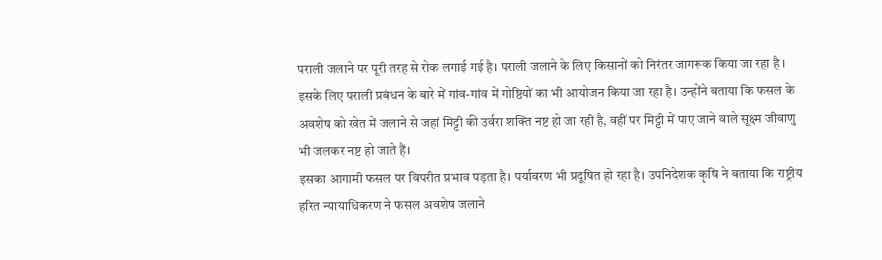पराली जलाने पर पूरी तरह से रोक लगाई गई है। पराली जलाने के लिए किसानों को निरंतर जागरूक किया जा रहा है । इसके लिए पराली प्रबंधन के बारे में गांव-गांव में गोष्ठियों का भी आयोजन किया जा रहा है। उन्होंने बताया कि फसल के अवशेष को खेत में जलाने से जहां मिट्टी की उर्वरा शक्ति नष्ट हो जा रही है, वहीं पर मिट्टी में पाए जाने वाले सूक्ष्म जीवाणु भी जलकर नष्ट हो जाते हैं।
इसका आगामी फसल पर विपरीत प्रभाव पड़ता है। पर्यावरण भी प्रदूषित हो रहा है। उपनिदेशक कृषि ने बताया कि राष्ट्रीय हरित न्यायाधिकरण ने फसल अवशेष जलाने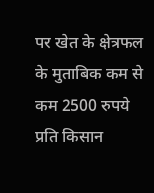पर खेत के क्षेत्रफल के मुताबिक कम से कम 2500 रुपये प्रति किसान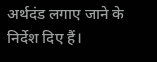अर्थदंड लगाए जाने के निर्देश दिए हैं।